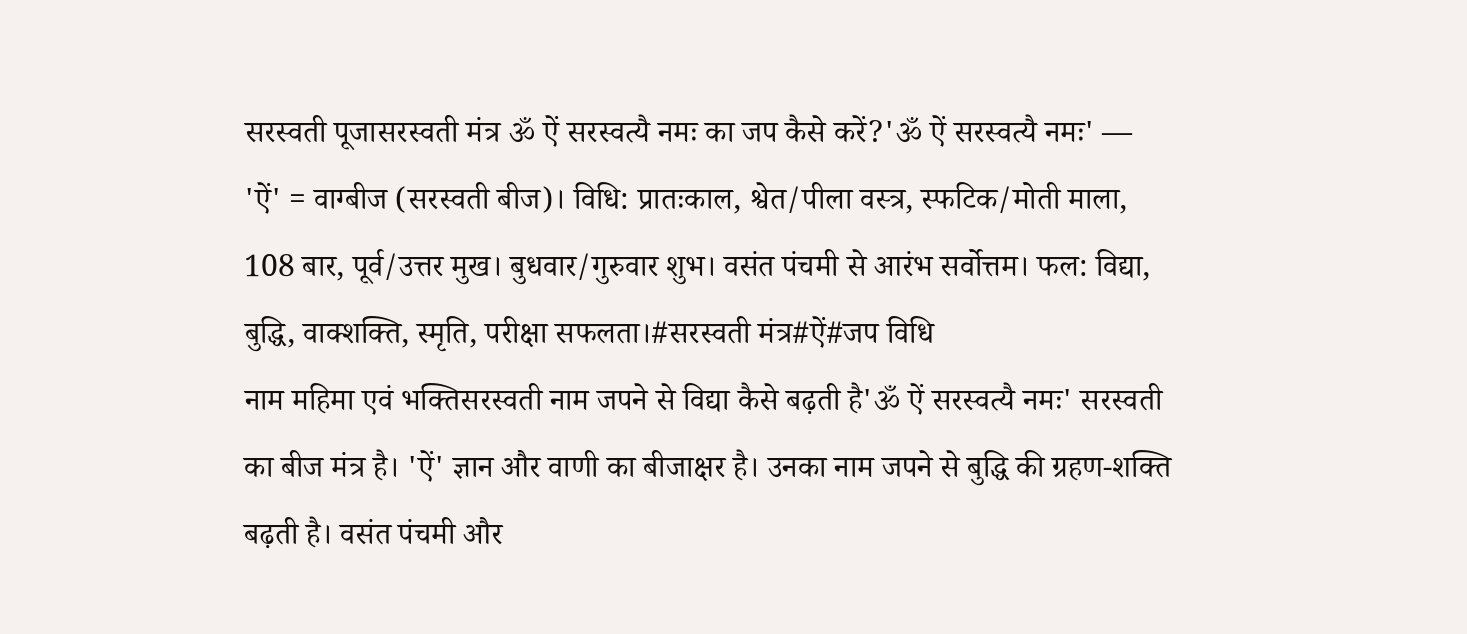सरस्वती पूजासरस्वती मंत्र ॐ ऐं सरस्वत्यै नमः का जप कैसे करें?'ॐ ऐं सरस्वत्यै नमः' — 'ऐं' = वाग्बीज (सरस्वती बीज)। विधि: प्रातःकाल, श्वेत/पीला वस्त्र, स्फटिक/मोती माला, 108 बार, पूर्व/उत्तर मुख। बुधवार/गुरुवार शुभ। वसंत पंचमी से आरंभ सर्वोत्तम। फल: विद्या, बुद्धि, वाक्शक्ति, स्मृति, परीक्षा सफलता।#सरस्वती मंत्र#ऐं#जप विधि
नाम महिमा एवं भक्तिसरस्वती नाम जपने से विद्या कैसे बढ़ती है'ॐ ऐं सरस्वत्यै नमः' सरस्वती का बीज मंत्र है। 'ऐं' ज्ञान और वाणी का बीजाक्षर है। उनका नाम जपने से बुद्धि की ग्रहण-शक्ति बढ़ती है। वसंत पंचमी और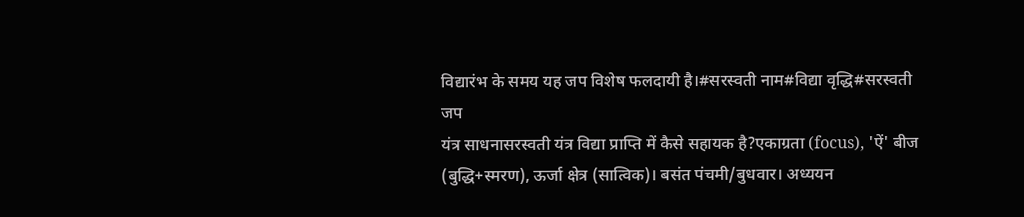विद्यारंभ के समय यह जप विशेष फलदायी है।#सरस्वती नाम#विद्या वृद्धि#सरस्वती जप
यंत्र साधनासरस्वती यंत्र विद्या प्राप्ति में कैसे सहायक है?एकाग्रता (focus), 'ऐं' बीज (बुद्धि+स्मरण), ऊर्जा क्षेत्र (सात्विक)। बसंत पंचमी/बुधवार। अध्ययन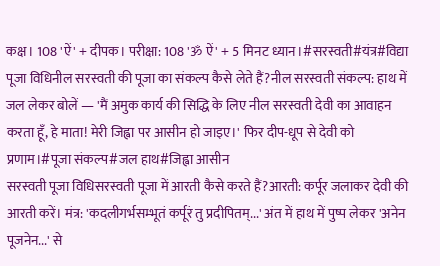कक्ष। 108 'ऐं' + दीपक। परीक्षा: 108 'ॐ ऐं' + 5 मिनट ध्यान।#सरस्वती#यंत्र#विद्या
पूजा विधिनील सरस्वती की पूजा का संकल्प कैसे लेते हैं?नील सरस्वती संकल्प: हाथ में जल लेकर बोलें — 'मैं अमुक कार्य की सिद्धि के लिए नील सरस्वती देवी का आवाहन करता हूँ, हे माता! मेरी जिह्वा पर आसीन हो जाइए।' फिर दीप-धूप से देवी को प्रणाम।#पूजा संकल्प#जल हाथ#जिह्वा आसीन
सरस्वती पूजा विधिसरस्वती पूजा में आरती कैसे करते हैं?आरती: कर्पूर जलाकर देवी की आरती करें। मंत्र: 'कदलीगर्भसम्भूतं कर्पूरं तु प्रदीपितम्...' अंत में हाथ में पुष्प लेकर 'अनेन पूजनेन...' से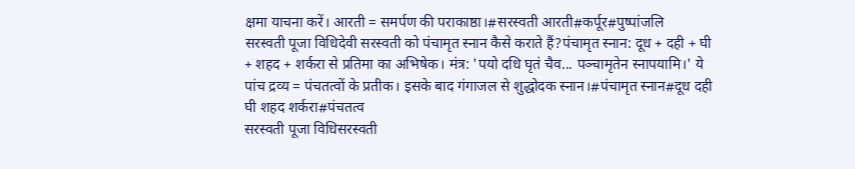क्षमा याचना करें। आरती = समर्पण की पराकाष्ठा।#सरस्वती आरती#कर्पूर#पुष्पांजलि
सरस्वती पूजा विधिदेवी सरस्वती को पंचामृत स्नान कैसे कराते हैं?पंचामृत स्नान: दूध + दही + घी + शहद + शर्करा से प्रतिमा का अभिषेक। मंत्र: 'पयो दधि घृतं चैव... पञ्चामृतेन स्नापयामि।' ये पांच द्रव्य = पंचतत्वों के प्रतीक। इसके बाद गंगाजल से शुद्धोदक स्नान।#पंचामृत स्नान#दूध दही घी शहद शर्करा#पंचतत्व
सरस्वती पूजा विधिसरस्वती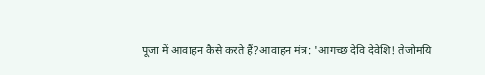पूजा में आवाहन कैसे करते हैं?आवाहन मंत्र: 'आगच्छ देवि देवेशि! तेजोमयि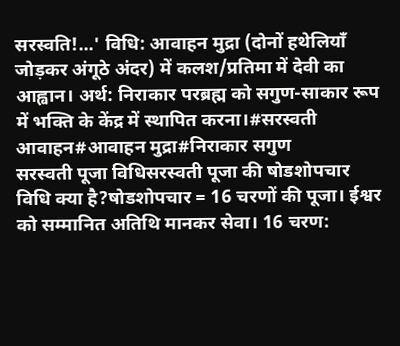सरस्वति!...' विधि: आवाहन मुद्रा (दोनों हथेलियाँ जोड़कर अंगूठे अंदर) में कलश/प्रतिमा में देवी का आह्वान। अर्थ: निराकार परब्रह्म को सगुण-साकार रूप में भक्ति के केंद्र में स्थापित करना।#सरस्वती आवाहन#आवाहन मुद्रा#निराकार सगुण
सरस्वती पूजा विधिसरस्वती पूजा की षोडशोपचार विधि क्या है?षोडशोपचार = 16 चरणों की पूजा। ईश्वर को सम्मानित अतिथि मानकर सेवा। 16 चरण: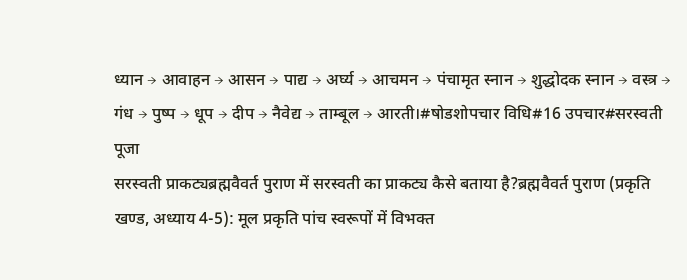ध्यान → आवाहन → आसन → पाद्य → अर्घ्य → आचमन → पंचामृत स्नान → शुद्धोदक स्नान → वस्त्र → गंध → पुष्प → धूप → दीप → नैवेद्य → ताम्बूल → आरती।#षोडशोपचार विधि#16 उपचार#सरस्वती पूजा
सरस्वती प्राकट्यब्रह्मवैवर्त पुराण में सरस्वती का प्राकट्य कैसे बताया है?ब्रह्मवैवर्त पुराण (प्रकृति खण्ड, अध्याय 4-5): मूल प्रकृति पांच स्वरूपों में विभक्त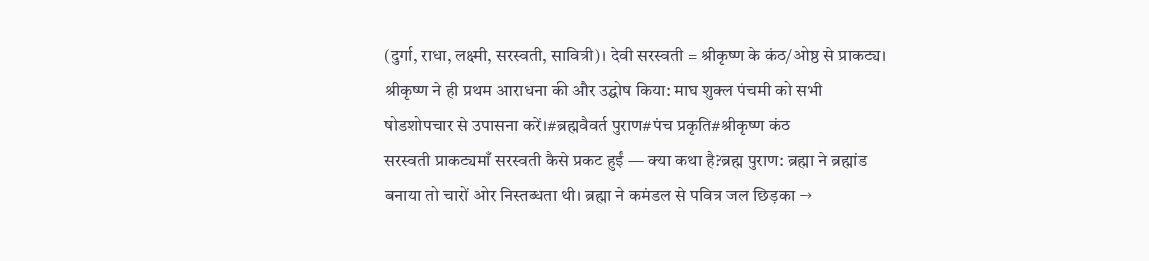(दुर्गा, राधा, लक्ष्मी, सरस्वती, सावित्री)। देवी सरस्वती = श्रीकृष्ण के कंठ/ओष्ठ से प्राकट्य। श्रीकृष्ण ने ही प्रथम आराधना की और उद्घोष किया: माघ शुक्ल पंचमी को सभी षोडशोपचार से उपासना करें।#ब्रह्मवैवर्त पुराण#पंच प्रकृति#श्रीकृष्ण कंठ
सरस्वती प्राकट्यमाँ सरस्वती कैसे प्रकट हुईं — क्या कथा है?ब्रह्म पुराण: ब्रह्मा ने ब्रह्मांड बनाया तो चारों ओर निस्तब्धता थी। ब्रह्मा ने कमंडल से पवित्र जल छिड़का →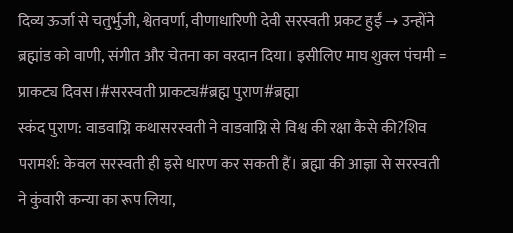दिव्य ऊर्जा से चतुर्भुजी, श्वेतवर्णा, वीणाधारिणी देवी सरस्वती प्रकट हुईं → उन्होंने ब्रह्मांड को वाणी, संगीत और चेतना का वरदान दिया। इसीलिए माघ शुक्ल पंचमी = प्राकट्य दिवस।#सरस्वती प्राकट्य#ब्रह्म पुराण#ब्रह्मा
स्कंद पुराण: वाडवाग्नि कथासरस्वती ने वाडवाग्नि से विश्व की रक्षा कैसे की?शिव परामर्श: केवल सरस्वती ही इसे धारण कर सकती हैं। ब्रह्मा की आज्ञा से सरस्वती ने कुंवारी कन्या का रूप लिया,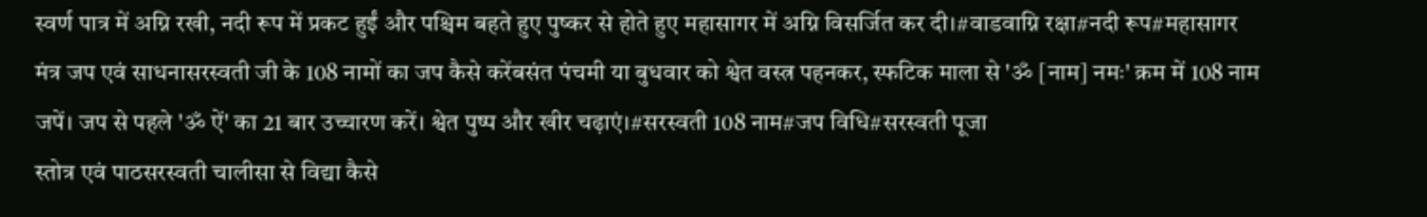स्वर्ण पात्र में अग्नि रखी, नदी रूप में प्रकट हुईं और पश्चिम बहते हुए पुष्कर से होते हुए महासागर में अग्नि विसर्जित कर दी।#वाडवाग्नि रक्षा#नदी रूप#महासागर
मंत्र जप एवं साधनासरस्वती जी के 108 नामों का जप कैसे करेंबसंत पंचमी या बुधवार को श्वेत वस्त्र पहनकर, स्फटिक माला से 'ॐ [नाम] नमः' क्रम में 108 नाम जपें। जप से पहले 'ॐ ऐं' का 21 बार उच्चारण करें। श्वेत पुष्प और खीर चढ़ाएं।#सरस्वती 108 नाम#जप विधि#सरस्वती पूजा
स्तोत्र एवं पाठसरस्वती चालीसा से विद्या कैसे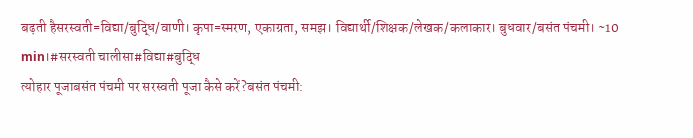बढ़ती हैसरस्वती=विद्या/बुद्धि/वाणी। कृपा=स्मरण, एकाग्रता, समझ। विद्यार्थी/शिक्षक/लेखक/कलाकार। बुधवार/बसंत पंचमी। ~10 min।#सरस्वती चालीसा#विद्या#बुद्धि
त्योहार पूजाबसंत पंचमी पर सरस्वती पूजा कैसे करें?बसंत पंचमी: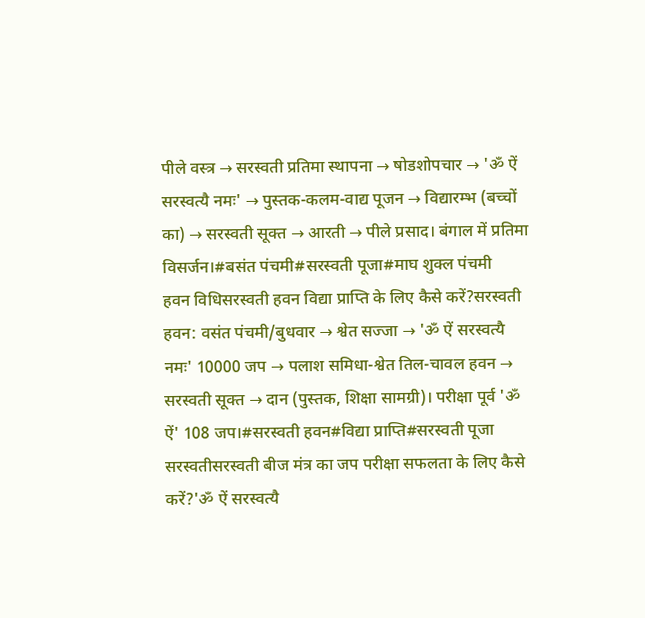पीले वस्त्र → सरस्वती प्रतिमा स्थापना → षोडशोपचार → 'ॐ ऐं सरस्वत्यै नमः' → पुस्तक-कलम-वाद्य पूजन → विद्यारम्भ (बच्चों का) → सरस्वती सूक्त → आरती → पीले प्रसाद। बंगाल में प्रतिमा विसर्जन।#बसंत पंचमी#सरस्वती पूजा#माघ शुक्ल पंचमी
हवन विधिसरस्वती हवन विद्या प्राप्ति के लिए कैसे करें?सरस्वती हवन: वसंत पंचमी/बुधवार → श्वेत सज्जा → 'ॐ ऐं सरस्वत्यै नमः' 10000 जप → पलाश समिधा-श्वेत तिल-चावल हवन → सरस्वती सूक्त → दान (पुस्तक, शिक्षा सामग्री)। परीक्षा पूर्व 'ॐ ऐं' 108 जप।#सरस्वती हवन#विद्या प्राप्ति#सरस्वती पूजा
सरस्वतीसरस्वती बीज मंत्र का जप परीक्षा सफलता के लिए कैसे करें?'ॐ ऐं सरस्वत्यै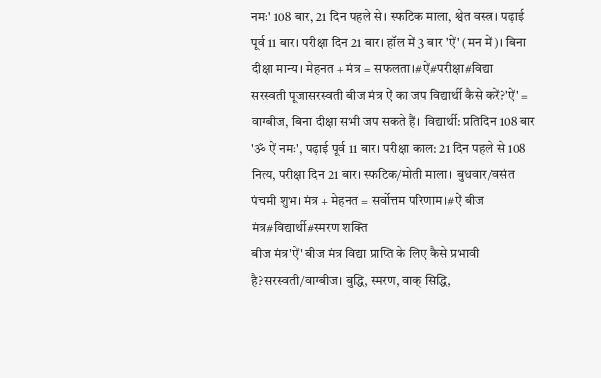नमः' 108 बार, 21 दिन पहले से। स्फटिक माला, श्वेत वस्त्र। पढ़ाई पूर्व 11 बार। परीक्षा दिन 21 बार। हॉल में 3 बार 'ऐं' (मन में)। बिना दीक्षा मान्य। मेहनत + मंत्र = सफलता।#ऐं#परीक्षा#विद्या
सरस्वती पूजासरस्वती बीज मंत्र ऐं का जप विद्यार्थी कैसे करें?'ऐं' = वाग्बीज, बिना दीक्षा सभी जप सकते हैं। विद्यार्थी: प्रतिदिन 108 बार 'ॐ ऐं नमः', पढ़ाई पूर्व 11 बार। परीक्षा काल: 21 दिन पहले से 108 नित्य, परीक्षा दिन 21 बार। स्फटिक/मोती माला। बुधवार/वसंत पंचमी शुभ। मंत्र + मेहनत = सर्वोत्तम परिणाम।#ऐं बीज मंत्र#विद्यार्थी#स्मरण शक्ति
बीज मंत्र'ऐं' बीज मंत्र विद्या प्राप्ति के लिए कैसे प्रभावी है?सरस्वती/वाग्बीज। बुद्धि, स्मरण, वाक् सिद्धि,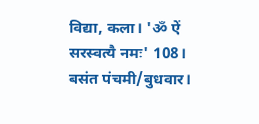विद्या, कला। 'ॐ ऐं सरस्वत्यै नमः' 108। बसंत पंचमी/बुधवार।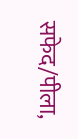सफेद/पीला,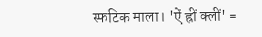स्फटिक माला। 'ऐं ह्रीं क्लीं' =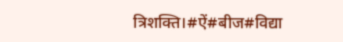त्रिशक्ति।#ऐं#बीज#विद्या